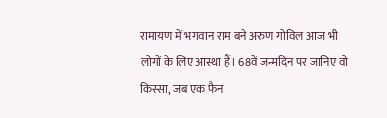रामायण में भगवान राम बने अरुण गोविल आज भी लोगों के लिए आस्था हैं। 68वें जन्मदिन पर जानिए वो किस्सा, जब एक फैन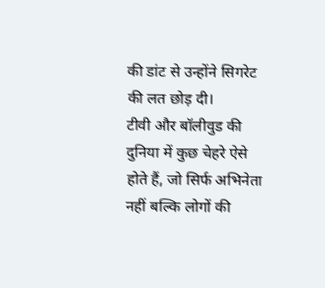की डांट से उन्होंने सिगरेट की लत छोड़ दी।
टीवी और बॉलीवुड की दुनिया में कुछ चेहरे ऐसे होते हैं, जो सिर्फ अभिनेता नहीं बल्कि लोगों की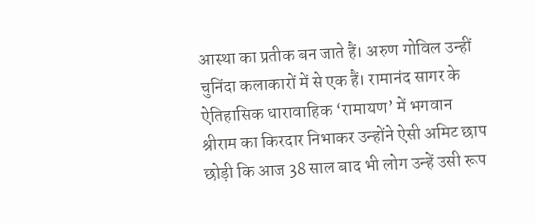आस्था का प्रतीक बन जाते हैं। अरुण गोविल उन्हीं चुनिंदा कलाकारों में से एक हैं। रामानंद सागर के ऐतिहासिक धारावाहिक ‘रामायण’ में भगवान श्रीराम का किरदार निभाकर उन्होंने ऐसी अमिट छाप छोड़ी कि आज 38 साल बाद भी लोग उन्हें उसी रूप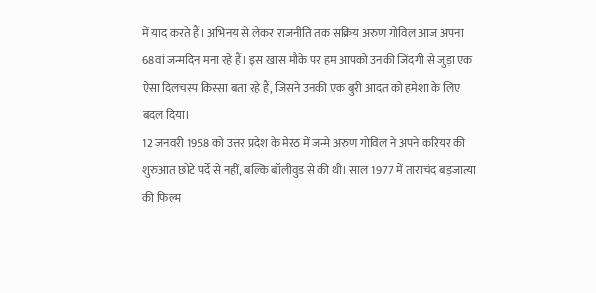में याद करते हैं। अभिनय से लेकर राजनीति तक सक्रिय अरुण गोविल आज अपना 68वां जन्मदिन मना रहे हैं। इस खास मौके पर हम आपको उनकी जिंदगी से जुड़ा एक ऐसा दिलचस्प किस्सा बता रहे हैं, जिसने उनकी एक बुरी आदत को हमेशा के लिए बदल दिया।
12 जनवरी 1958 को उत्तर प्रदेश के मेरठ में जन्मे अरुण गोविल ने अपने करियर की शुरुआत छोटे पर्दे से नहीं, बल्कि बॉलीवुड से की थी। साल 1977 में ताराचंद बड़जात्या की फिल्म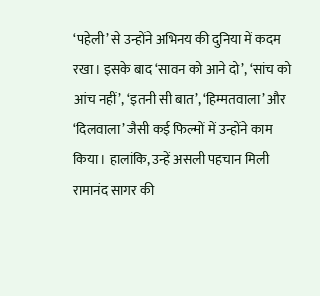‘पहेली’ से उन्होंने अभिनय की दुनिया में कदम रखा। इसके बाद ‘सावन को आने दो’, ‘सांच को आंच नहीं’, ‘इतनी सी बात’, ‘हिम्मतवाला’ और ‘दिलवाला’ जैसी कई फिल्मों में उन्होंने काम किया। हालांकि, उन्हें असली पहचान मिली रामानंद सागर की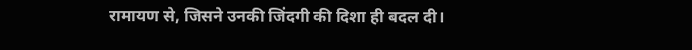रामायण से, जिसने उनकी जिंदगी की दिशा ही बदल दी।